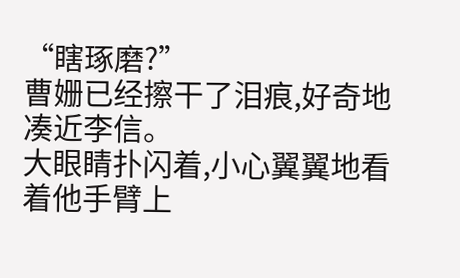“瞎琢磨?”
曹姗已经擦干了泪痕,好奇地凑近李信。
大眼睛扑闪着,小心翼翼地看着他手臂上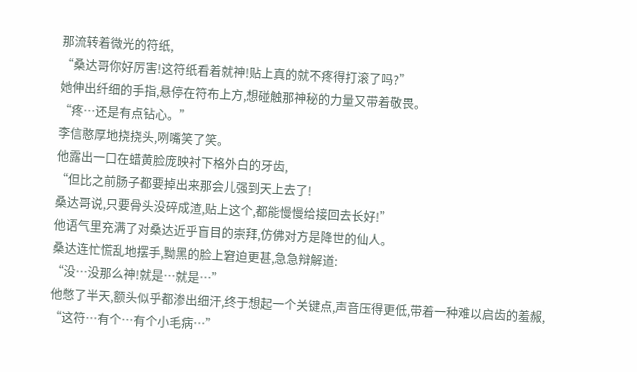那流转着微光的符纸,
“桑达哥你好厉害!这符纸看着就神!贴上真的就不疼得打滚了吗?”
她伸出纤细的手指,悬停在符布上方,想碰触那神秘的力量又带着敬畏。
“疼…还是有点钻心。”
李信憨厚地挠挠头,咧嘴笑了笑。
他露出一口在蜡黄脸庞映衬下格外白的牙齿,
“但比之前肠子都要掉出来那会儿强到天上去了!
桑达哥说,只要骨头没碎成渣,贴上这个,都能慢慢给接回去长好!”
他语气里充满了对桑达近乎盲目的崇拜,仿佛对方是降世的仙人。
桑达连忙慌乱地摆手,黝黑的脸上窘迫更甚,急急辩解道:
“没…没那么神!就是…就是…”
他憋了半天,额头似乎都渗出细汗,终于想起一个关键点,声音压得更低,带着一种难以启齿的羞赧,
“这符…有个…有个小毛病…”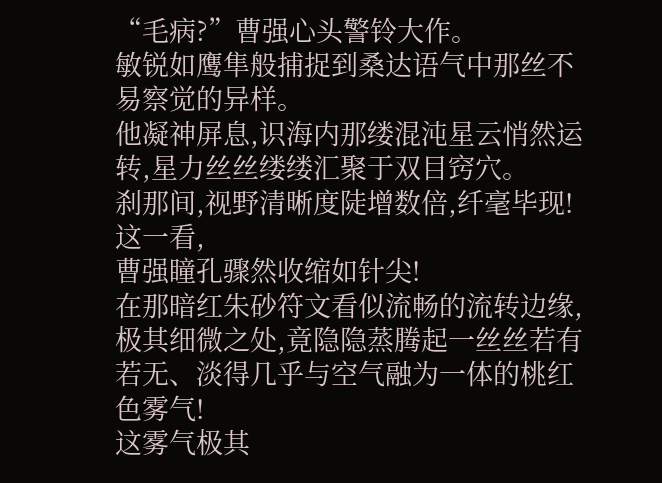“毛病?”曹强心头警铃大作。
敏锐如鹰隼般捕捉到桑达语气中那丝不易察觉的异样。
他凝神屏息,识海内那缕混沌星云悄然运转,星力丝丝缕缕汇聚于双目窍穴。
刹那间,视野清晰度陡增数倍,纤毫毕现!
这一看,
曹强瞳孔骤然收缩如针尖!
在那暗红朱砂符文看似流畅的流转边缘,极其细微之处,竟隐隐蒸腾起一丝丝若有若无、淡得几乎与空气融为一体的桃红色雾气!
这雾气极其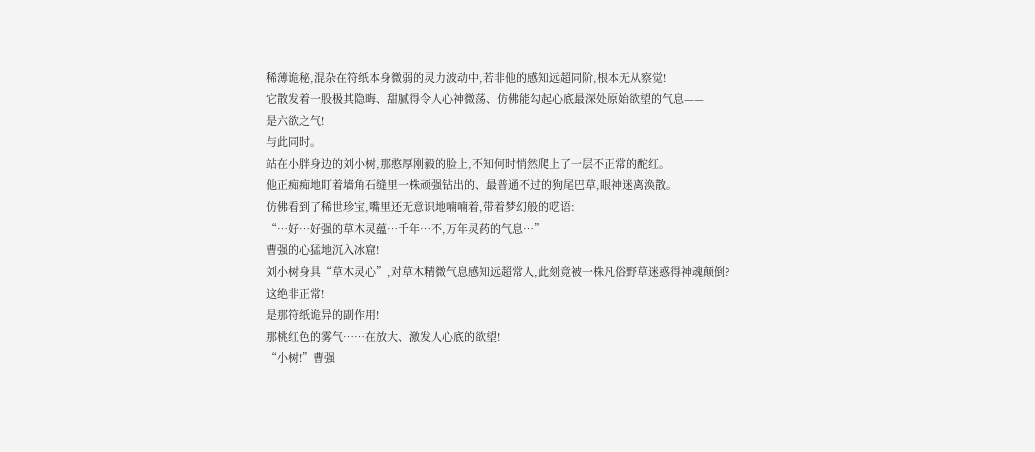稀薄诡秘,混杂在符纸本身微弱的灵力波动中,若非他的感知远超同阶,根本无从察觉!
它散发着一股极其隐晦、甜腻得令人心神微荡、仿佛能勾起心底最深处原始欲望的气息——
是六欲之气!
与此同时。
站在小胖身边的刘小树,那憨厚刚毅的脸上,不知何时悄然爬上了一层不正常的酡红。
他正痴痴地盯着墙角石缝里一株顽强钻出的、最普通不过的狗尾巴草,眼神迷离涣散。
仿佛看到了稀世珍宝,嘴里还无意识地喃喃着,带着梦幻般的呓语:
“…好…好强的草木灵蕴…千年…不,万年灵药的气息…”
曹强的心猛地沉入冰窟!
刘小树身具“草木灵心”,对草木精微气息感知远超常人,此刻竟被一株凡俗野草迷惑得神魂颠倒?
这绝非正常!
是那符纸诡异的副作用!
那桃红色的雾气……在放大、激发人心底的欲望!
“小树!”曹强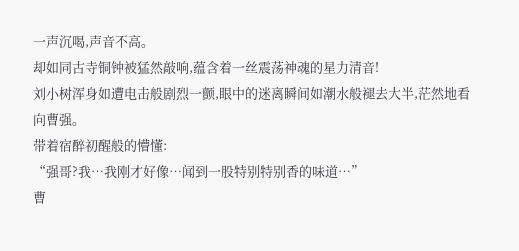一声沉喝,声音不高。
却如同古寺铜钟被猛然敲响,蕴含着一丝震荡神魂的星力清音!
刘小树浑身如遭电击般剧烈一颤,眼中的迷离瞬间如潮水般褪去大半,茫然地看向曹强。
带着宿醉初醒般的懵懂:
“强哥?我…我刚才好像…闻到一股特别特别香的味道…”
曹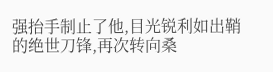强抬手制止了他,目光锐利如出鞘的绝世刀锋,再次转向桑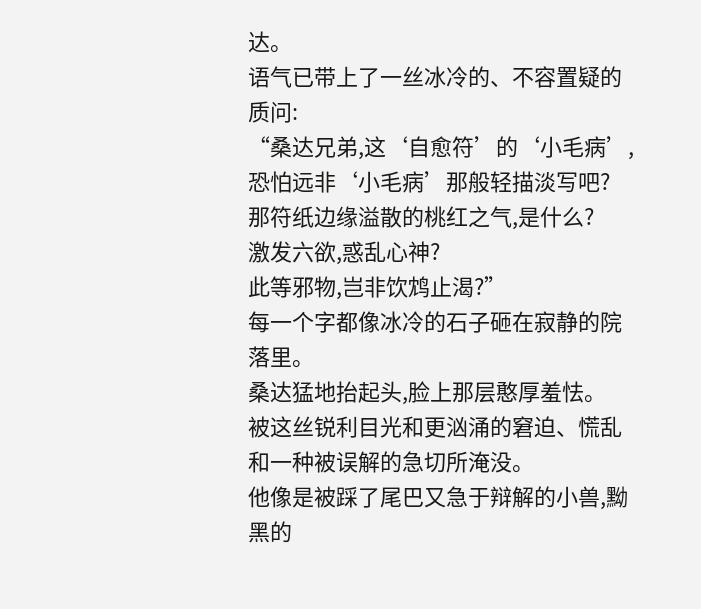达。
语气已带上了一丝冰冷的、不容置疑的质问:
“桑达兄弟,这‘自愈符’的‘小毛病’,恐怕远非‘小毛病’那般轻描淡写吧?
那符纸边缘溢散的桃红之气,是什么?
激发六欲,惑乱心神?
此等邪物,岂非饮鸩止渴?”
每一个字都像冰冷的石子砸在寂静的院落里。
桑达猛地抬起头,脸上那层憨厚羞怯。
被这丝锐利目光和更汹涌的窘迫、慌乱和一种被误解的急切所淹没。
他像是被踩了尾巴又急于辩解的小兽,黝黑的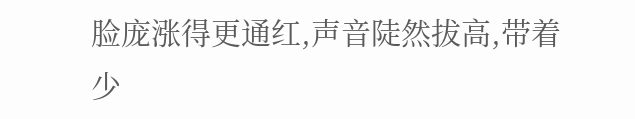脸庞涨得更通红,声音陡然拔高,带着少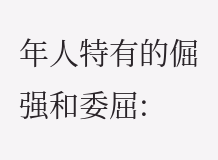年人特有的倔强和委屈: